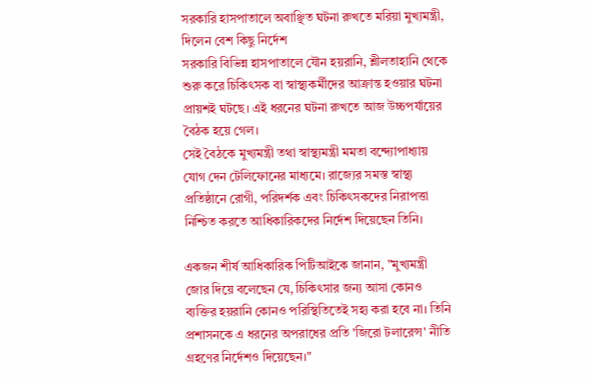সরকারি হাসপাতালে অবাঞ্ছিত ঘটনা রুখতে মরিয়া মুখ্যমন্ত্রী, দিলেন বেশ কিছু নির্দেশ
সরকারি বিভিন্ন হাসপাতালে যৌন হয়রানি, শ্লীলতাহানি থেকে শুরু করে চিকিৎসক বা স্বাস্থ্যকর্মীদের আক্রান্ত হওয়ার ঘটনা প্রায়শই ঘটছে। এই ধরনের ঘটনা রুখতে আজ উচ্চপর্যায়ের বৈঠক হয়ে গেল।
সেই বৈঠকে মুখ্যমন্ত্রী তথা স্বাস্থ্যমন্ত্রী মমতা বন্দ্যোপাধ্যায় যোগ দেন টেলিফোনের মাধ্যমে। রাজ্যের সমস্ত স্বাস্থ্য প্রতিষ্ঠানে রোগী, পরিদর্শক এবং চিকিৎসকদের নিরাপত্তা নিশ্চিত করতে আধিকারিকদের নির্দেশ দিয়েছেন তিনি।

একজন শীর্ষ আধিকারিক পিটিআইকে জানান, "মুখ্যমন্ত্রী জোর দিয়ে বলেছেন যে, চিকিৎসার জন্য আসা কোনও ব্যক্তির হয়রানি কোনও পরিস্থিতিতেই সহ্য করা হবে না। তিনি প্রশাসনকে এ ধরনের অপরাধের প্রতি 'জিরো টলারেন্স' নীতি গ্রহণের নির্দেশও দিয়েছেন।"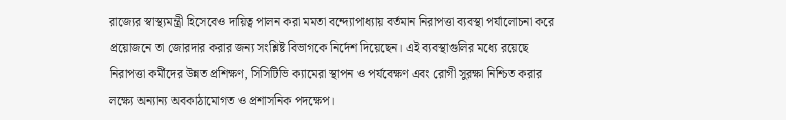রাজ্যের স্বাস্থ্যমন্ত্রী হিসেবেও দায়িত্ব পালন করা মমতা বন্দ্যোপাধ্যায় বর্তমান নিরাপত্তা ব্যবস্থা পর্যালোচনা করে প্রয়োজনে তা জোরদার করার জন্য সংশ্লিষ্ট বিভাগকে নির্দেশ দিয়েছেন। এই ব্যবস্থাগুলির মধ্যে রয়েছে নিরাপত্তা কর্মীদের উন্নত প্রশিক্ষণ, সিসিটিভি ক্যামেরা স্থাপন ও পর্যবেক্ষণ এবং রোগী সুরক্ষা নিশ্চিত করার লক্ষ্যে অন্যান্য অবকাঠামোগত ও প্রশাসনিক পদক্ষেপ।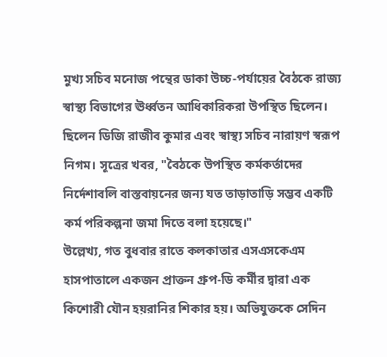মুখ্য সচিব মনোজ পন্থের ডাকা উচ্চ-পর্যায়ের বৈঠকে রাজ্য স্বাস্থ্য বিভাগের ঊর্ধ্বতন আধিকারিকরা উপস্থিত ছিলেন। ছিলেন ডিজি রাজীব কুমার এবং স্বাস্থ্য সচিব নারায়ণ স্বরূপ নিগম। সূত্রের খবর, "বৈঠকে উপস্থিত কর্মকর্তাদের নির্দেশাবলি বাস্তবায়নের জন্য যত তাড়াতাড়ি সম্ভব একটি কর্ম পরিকল্পনা জমা দিতে বলা হয়েছে।"
উল্লেখ্য, গত বুধবার রাতে কলকাতার এসএসকেএম হাসপাতালে একজন প্রাক্তন গ্রুপ-ডি কর্মীর দ্বারা এক কিশোরী যৌন হয়রানির শিকার হয়। অভিযুক্তকে সেদিন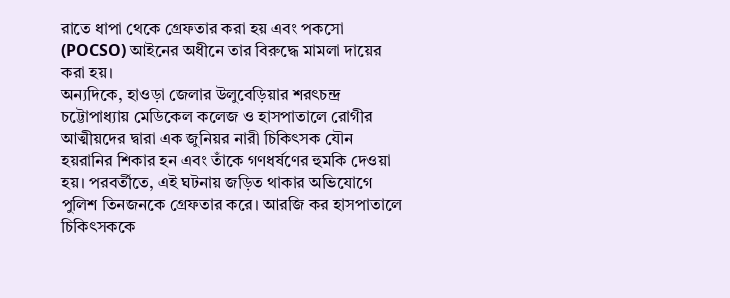রাতে ধাপা থেকে গ্রেফতার করা হয় এবং পকসো (POCSO) আইনের অধীনে তার বিরুদ্ধে মামলা দায়ের করা হয়।
অন্যদিকে, হাওড়া জেলার উলুবেড়িয়ার শরৎচন্দ্র চট্টোপাধ্যায় মেডিকেল কলেজ ও হাসপাতালে রোগীর আত্মীয়দের দ্বারা এক জুনিয়র নারী চিকিৎসক যৌন হয়রানির শিকার হন এবং তাঁকে গণধর্ষণের হুমকি দেওয়া হয়। পরবর্তীতে, এই ঘটনায় জড়িত থাকার অভিযোগে পুলিশ তিনজনকে গ্রেফতার করে। আরজি কর হাসপাতালে চিকিৎসককে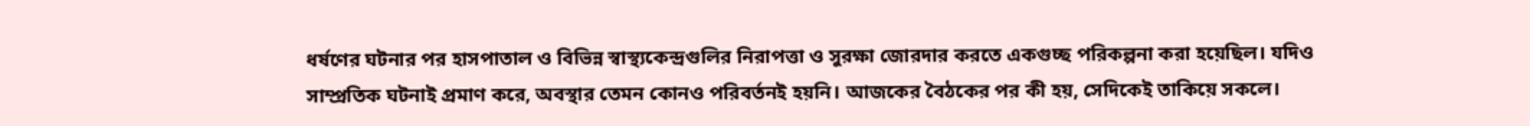ধর্ষণের ঘটনার পর হাসপাতাল ও বিভিন্ন স্বাস্থ্যকেন্দ্রগুলির নিরাপত্তা ও সুরক্ষা জোরদার করতে একগুচ্ছ পরিকল্পনা করা হয়েছিল। যদিও সাম্প্রতিক ঘটনাই প্রমাণ করে, অবস্থার তেমন কোনও পরিবর্তনই হয়নি। আজকের বৈঠকের পর কী হয়, সেদিকেই তাকিয়ে সকলে।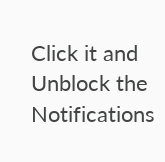Click it and Unblock the Notifications